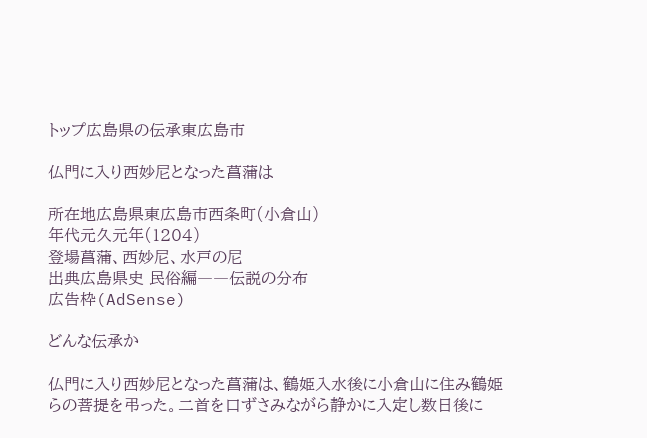トップ広島県の伝承東広島市

仏門に入り西妙尼となった菖蒲は

所在地広島県東広島市西条町(小倉山)
年代元久元年(1204)
登場菖蒲、西妙尼、水戸の尼
出典広島県史 民俗編――伝説の分布
広告枠(AdSense)

どんな伝承か

仏門に入り西妙尼となった菖蒲は、鶴姫入水後に小倉山に住み鶴姫らの菩提を弔った。二首を口ずさみながら静かに入定し数日後に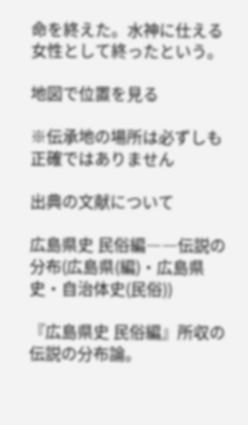命を終えた。水神に仕える女性として終ったという。

地図で位置を見る

※伝承地の場所は必ずしも正確ではありません

出典の文献について

広島県史 民俗編――伝説の分布(広島県(編)・広島県史・自治体史(民俗))

『広島県史 民俗編』所収の伝説の分布論。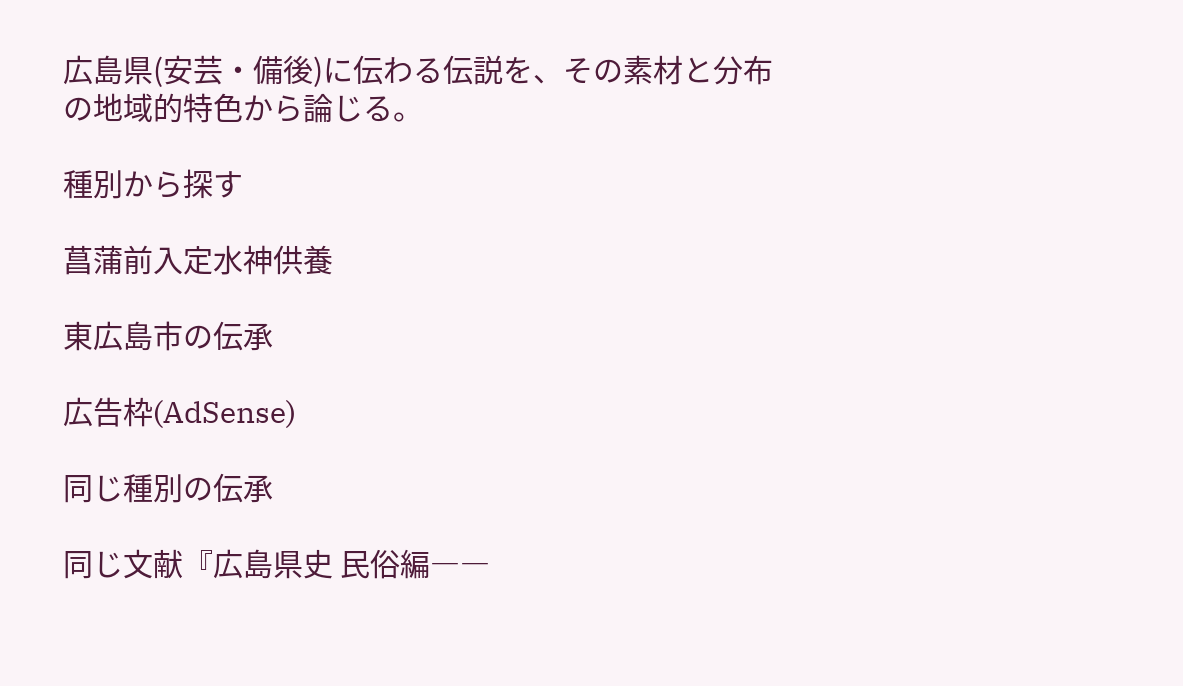広島県(安芸・備後)に伝わる伝説を、その素材と分布の地域的特色から論じる。

種別から探す

菖蒲前入定水神供養

東広島市の伝承

広告枠(AdSense)

同じ種別の伝承

同じ文献『広島県史 民俗編――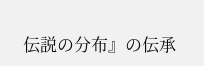伝説の分布』の伝承